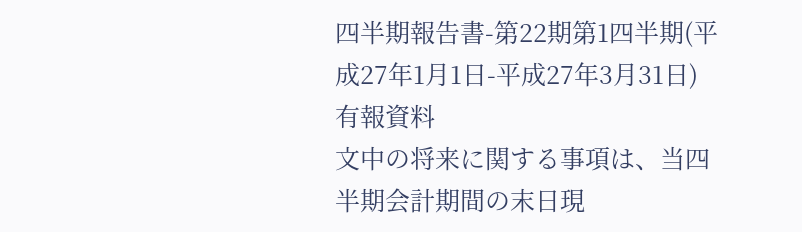四半期報告書-第22期第1四半期(平成27年1月1日-平成27年3月31日)
有報資料
文中の将来に関する事項は、当四半期会計期間の末日現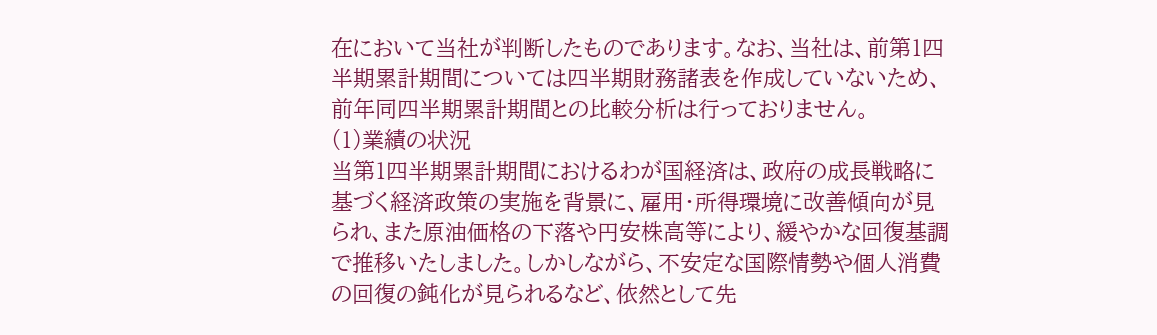在において当社が判断したものであります。なお、当社は、前第1四半期累計期間については四半期財務諸表を作成していないため、前年同四半期累計期間との比較分析は行っておりません。
(1)業績の状況
当第1四半期累計期間におけるわが国経済は、政府の成長戦略に基づく経済政策の実施を背景に、雇用・所得環境に改善傾向が見られ、また原油価格の下落や円安株高等により、緩やかな回復基調で推移いたしました。しかしながら、不安定な国際情勢や個人消費の回復の鈍化が見られるなど、依然として先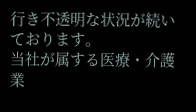行き不透明な状況が続いております。
当社が属する医療・介護業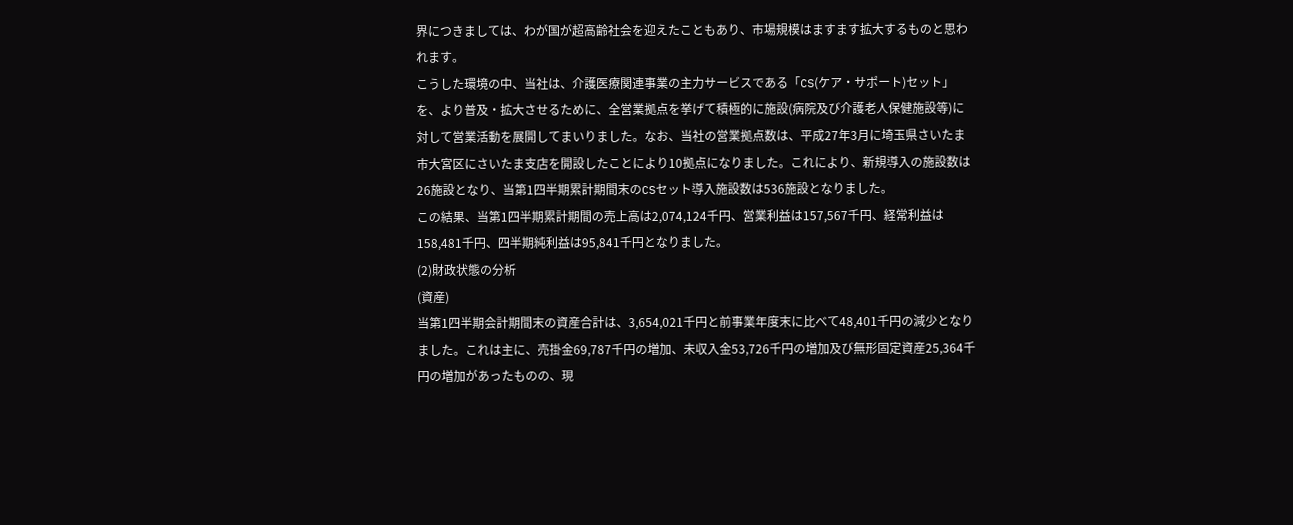界につきましては、わが国が超高齢社会を迎えたこともあり、市場規模はますます拡大するものと思われます。
こうした環境の中、当社は、介護医療関連事業の主力サービスである「CS(ケア・サポート)セット」を、より普及・拡大させるために、全営業拠点を挙げて積極的に施設(病院及び介護老人保健施設等)に対して営業活動を展開してまいりました。なお、当社の営業拠点数は、平成27年3月に埼玉県さいたま市大宮区にさいたま支店を開設したことにより10拠点になりました。これにより、新規導入の施設数は26施設となり、当第1四半期累計期間末のCSセット導入施設数は536施設となりました。
この結果、当第1四半期累計期間の売上高は2,074,124千円、営業利益は157,567千円、経常利益は158,481千円、四半期純利益は95,841千円となりました。
(2)財政状態の分析
(資産)
当第1四半期会計期間末の資産合計は、3,654,021千円と前事業年度末に比べて48,401千円の減少となりました。これは主に、売掛金69,787千円の増加、未収入金53,726千円の増加及び無形固定資産25,364千円の増加があったものの、現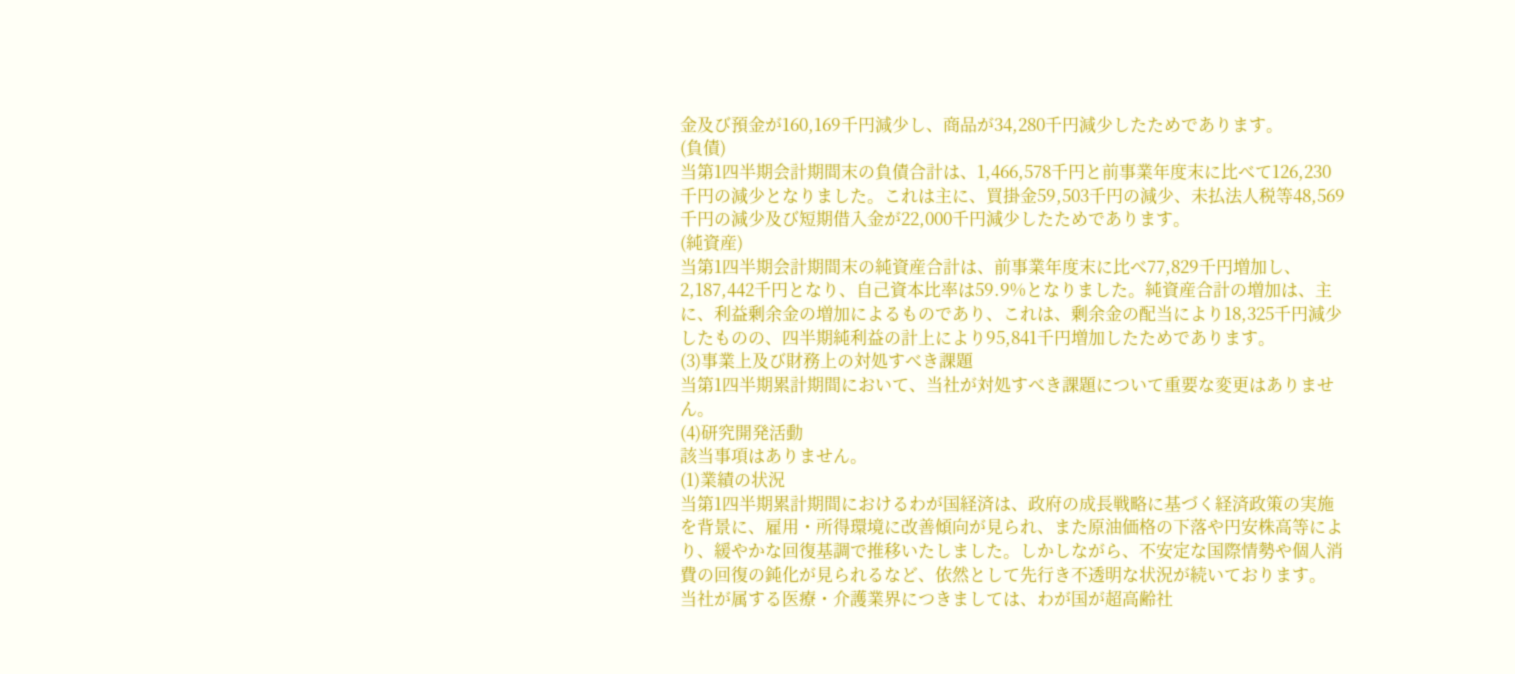金及び預金が160,169千円減少し、商品が34,280千円減少したためであります。
(負債)
当第1四半期会計期間末の負債合計は、1,466,578千円と前事業年度末に比べて126,230千円の減少となりました。これは主に、買掛金59,503千円の減少、未払法人税等48,569千円の減少及び短期借入金が22,000千円減少したためであります。
(純資産)
当第1四半期会計期間末の純資産合計は、前事業年度末に比べ77,829千円増加し、2,187,442千円となり、自己資本比率は59.9%となりました。純資産合計の増加は、主に、利益剰余金の増加によるものであり、これは、剰余金の配当により18,325千円減少したものの、四半期純利益の計上により95,841千円増加したためであります。
(3)事業上及び財務上の対処すべき課題
当第1四半期累計期間において、当社が対処すべき課題について重要な変更はありません。
(4)研究開発活動
該当事項はありません。
(1)業績の状況
当第1四半期累計期間におけるわが国経済は、政府の成長戦略に基づく経済政策の実施を背景に、雇用・所得環境に改善傾向が見られ、また原油価格の下落や円安株高等により、緩やかな回復基調で推移いたしました。しかしながら、不安定な国際情勢や個人消費の回復の鈍化が見られるなど、依然として先行き不透明な状況が続いております。
当社が属する医療・介護業界につきましては、わが国が超高齢社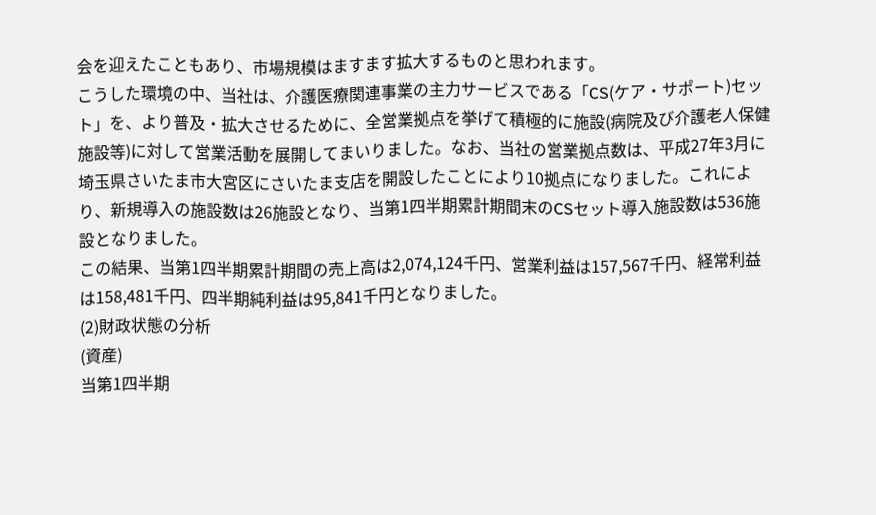会を迎えたこともあり、市場規模はますます拡大するものと思われます。
こうした環境の中、当社は、介護医療関連事業の主力サービスである「CS(ケア・サポート)セット」を、より普及・拡大させるために、全営業拠点を挙げて積極的に施設(病院及び介護老人保健施設等)に対して営業活動を展開してまいりました。なお、当社の営業拠点数は、平成27年3月に埼玉県さいたま市大宮区にさいたま支店を開設したことにより10拠点になりました。これにより、新規導入の施設数は26施設となり、当第1四半期累計期間末のCSセット導入施設数は536施設となりました。
この結果、当第1四半期累計期間の売上高は2,074,124千円、営業利益は157,567千円、経常利益は158,481千円、四半期純利益は95,841千円となりました。
(2)財政状態の分析
(資産)
当第1四半期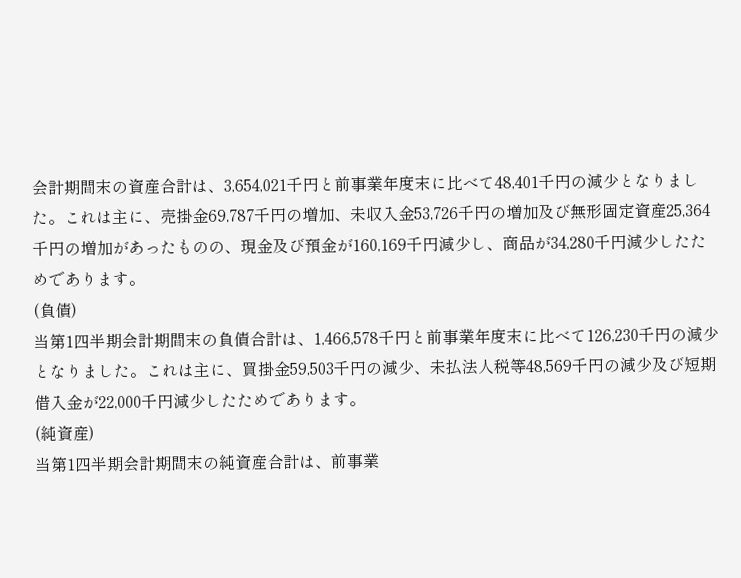会計期間末の資産合計は、3,654,021千円と前事業年度末に比べて48,401千円の減少となりました。これは主に、売掛金69,787千円の増加、未収入金53,726千円の増加及び無形固定資産25,364千円の増加があったものの、現金及び預金が160,169千円減少し、商品が34,280千円減少したためであります。
(負債)
当第1四半期会計期間末の負債合計は、1,466,578千円と前事業年度末に比べて126,230千円の減少となりました。これは主に、買掛金59,503千円の減少、未払法人税等48,569千円の減少及び短期借入金が22,000千円減少したためであります。
(純資産)
当第1四半期会計期間末の純資産合計は、前事業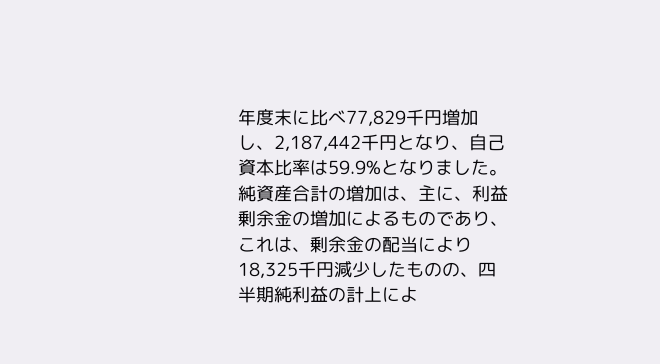年度末に比べ77,829千円増加し、2,187,442千円となり、自己資本比率は59.9%となりました。純資産合計の増加は、主に、利益剰余金の増加によるものであり、これは、剰余金の配当により18,325千円減少したものの、四半期純利益の計上によ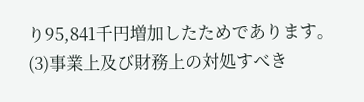り95,841千円増加したためであります。
(3)事業上及び財務上の対処すべき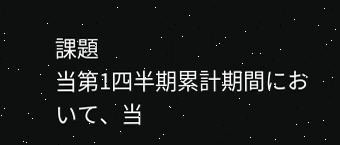課題
当第1四半期累計期間において、当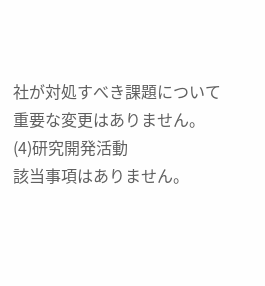社が対処すべき課題について重要な変更はありません。
(4)研究開発活動
該当事項はありません。